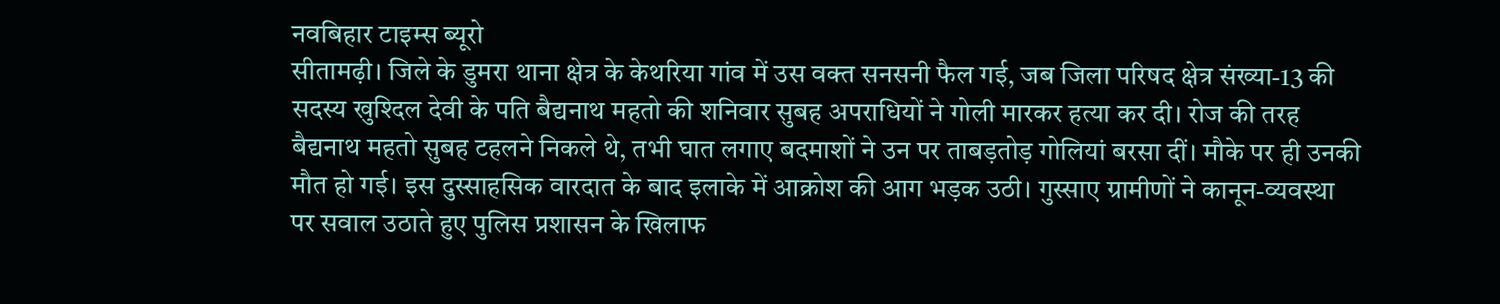नवबिहार टाइम्स ब्यूरो
सीतामढ़ी। जिले के डुमरा थाना क्षेत्र के केथरिया गांव में उस वक्त सनसनी फैल गई, जब जिला परिषद क्षेत्र संख्या-13 की सदस्य खुश्दिल देवी के पति बैद्यनाथ महतो की शनिवार सुबह अपराधियों ने गोली मारकर हत्या कर दी। रोज की तरह बैद्यनाथ महतो सुबह टहलने निकले थे, तभी घात लगाए बदमाशों ने उन पर ताबड़तोड़ गोलियां बरसा दीं। मौके पर ही उनकी मौत हो गई। इस दुस्साहसिक वारदात के बाद इलाके में आक्रोश की आग भड़क उठी। गुस्साए ग्रामीणों ने कानून-व्यवस्था पर सवाल उठाते हुए पुलिस प्रशासन के खिलाफ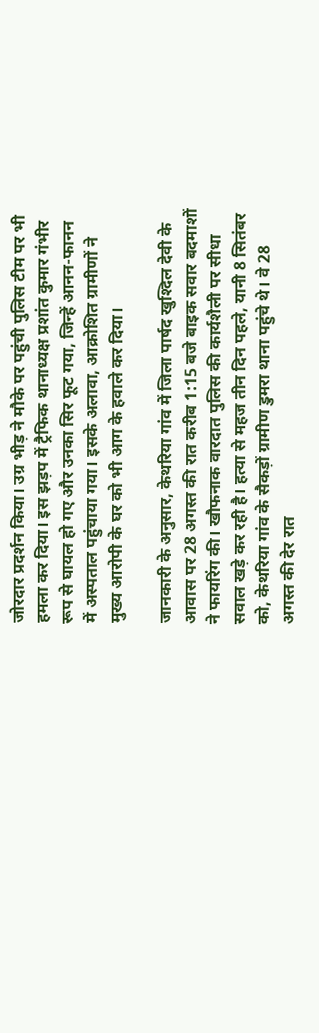जोरदार प्रदर्शन किया। उग्र भीड़ ने मौके पर पहुंची पुलिस टीम पर भी हमला कर दिया। इस झड़प में ट्रैफिक थानाध्यक्ष प्रशांत कुमार गंभीर रूप से घायल हो गए और उनका सिर फूट गया, जिन्हें आनन-फानन में अस्पताल पहुंचाया गया। इसके अलावा, आक्रोशित ग्रामीणों ने मुख्य आरोपी के घर को भी आग के हवाले कर दिया।

जानकारी के अनुसार, केथरिया गांव में जिला पार्षद खुश्दिल देवी के आवास पर 28 अगस्त की रात करीब 1:15 बजे बाइक सवार बदमाशों ने फायरिंग की। खौफनाक वारदात पुलिस की कार्यशैली पर सीधा सवाल खड़े कर रही है। हत्या से महज तीन दिन पहले, यानी 8 सितंबर को, केथरिया गांव के सैकड़ों ग्रामीण डुमरा थाना पहुंचे थे। वे 28 अगस्त की देर रात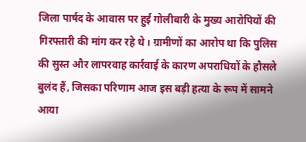जिला पार्षद के आवास पर हुई गोलीबारी के मुख्य आरोपियों की गिरफ्तारी की मांग कर रहे थे। ग्रामीणों का आरोप था कि पुलिस की सुस्त और लापरवाह कार्रवाई के कारण अपराधियों के हौसले बुलंद हैं, जिसका परिणाम आज इस बड़ी हत्या के रूप में सामने आया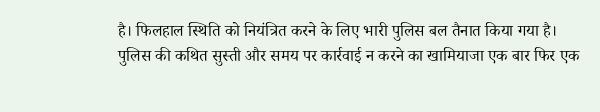है। फिलहाल स्थिति को नियंत्रित करने के लिए भारी पुलिस बल तैनात किया गया है।
पुलिस की कथित सुस्ती और समय पर कार्रवाई न करने का खामियाजा एक बार फिर एक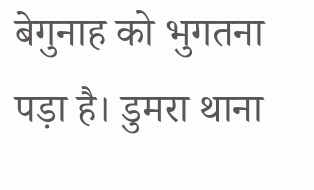बेगुनाह को भुगतना पड़ा है। डुमरा थाना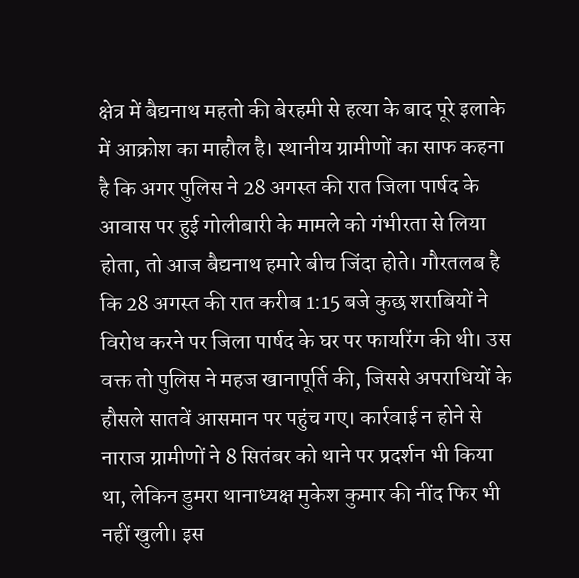क्षेत्र में बैद्यनाथ महतो की बेरहमी से हत्या के बाद पूरे इलाके में आक्रोश का माहौल है। स्थानीय ग्रामीणों का साफ कहना है कि अगर पुलिस ने 28 अगस्त की रात जिला पार्षद के आवास पर हुई गोलीबारी के मामले को गंभीरता से लिया होता, तो आज बैद्यनाथ हमारे बीच जिंदा होते। गौरतलब है कि 28 अगस्त की रात करीब 1:15 बजे कुछ शराबियों ने विरोध करने पर जिला पार्षद के घर पर फायरिंग की थी। उस वक्त तो पुलिस ने महज खानापूर्ति की, जिससे अपराधियों के हौसले सातवें आसमान पर पहुंच गए। कार्रवाई न होने से नाराज ग्रामीणों ने 8 सितंबर को थाने पर प्रदर्शन भी किया था, लेकिन डुमरा थानाध्यक्ष मुकेश कुमार की नींद फिर भी नहीं खुली। इस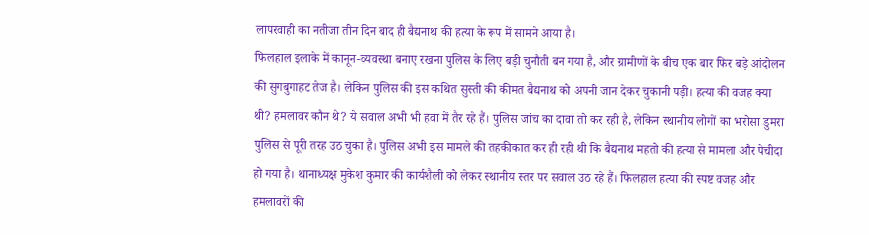लापरवाही का नतीजा तीन दिन बाद ही बैद्यनाथ की हत्या के रूप में सामने आया है।
फिलहाल इलाके में कानून-व्यवस्था बनाए रखना पुलिस के लिए बड़ी चुनौती बन गया है, और ग्रामीणों के बीच एक बार फिर बड़े आंदोलन की सुगबुगाहट तेज है। लेकिन पुलिस की इस कथित सुस्ती की कीमत बैद्यनाथ को अपनी जान देकर चुकानी पड़ी। हत्या की वजह क्या थी? हमलावर कौन थे? ये सवाल अभी भी हवा में तैर रहे हैं। पुलिस जांच का दावा तो कर रही है, लेकिन स्थानीय लोगों का भरोसा डुमरा पुलिस से पूरी तरह उठ चुका है। पुलिस अभी इस मामले की तहकीकात कर ही रही थी कि बैद्यनाथ महतो की हत्या से मामला और पेचीदा हो गया है। थानाध्यक्ष मुकेश कुमार की कार्यशैली को लेकर स्थानीय स्तर पर सवाल उठ रहे हैं। फिलहाल हत्या की स्पष्ट वजह और हमलावरों की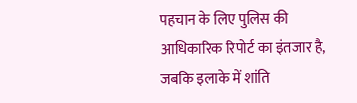पहचान के लिए पुलिस की आधिकारिक रिपोर्ट का इंतजार है, जबकि इलाके में शांति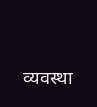व्यवस्था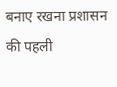बनाए रखना प्रशासन की पहली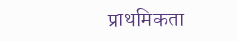प्राथमिकता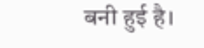बनी हुई है।